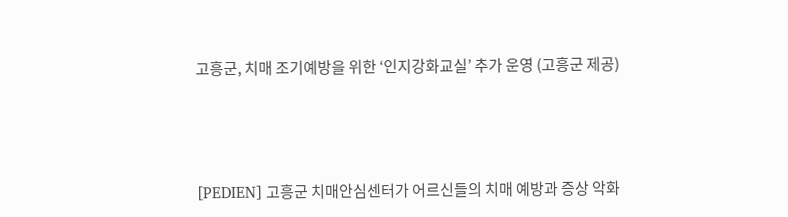고흥군, 치매 조기예방을 위한 ‘인지강화교실’ 추가 운영 (고흥군 제공)



[PEDIEN] 고흥군 치매안심센터가 어르신들의 치매 예방과 증상 악화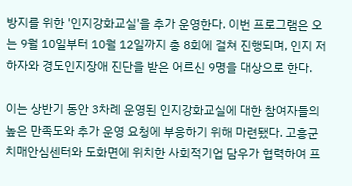방지를 위한 '인지강화교실'을 추가 운영한다. 이번 프로그램은 오는 9월 10일부터 10월 12일까지 총 8회에 걸쳐 진행되며, 인지 저하자와 경도인지장애 진단을 받은 어르신 9명을 대상으로 한다.

이는 상반기 동안 3차례 운영된 인지강화교실에 대한 참여자들의 높은 만족도와 추가 운영 요청에 부응하기 위해 마련됐다. 고흥군 치매안심센터와 도화면에 위치한 사회적기업 담우가 협력하여 프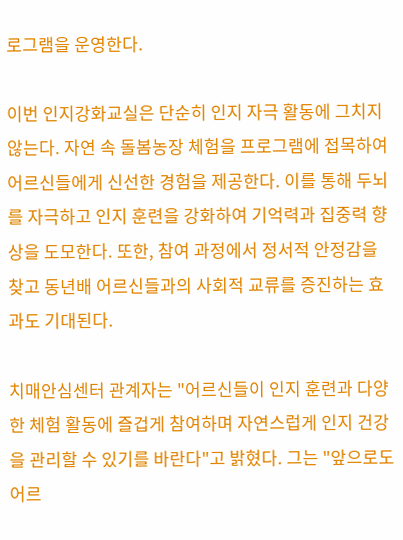로그램을 운영한다.

이번 인지강화교실은 단순히 인지 자극 활동에 그치지 않는다. 자연 속 돌봄농장 체험을 프로그램에 접목하여 어르신들에게 신선한 경험을 제공한다. 이를 통해 두뇌를 자극하고 인지 훈련을 강화하여 기억력과 집중력 향상을 도모한다. 또한, 참여 과정에서 정서적 안정감을 찾고 동년배 어르신들과의 사회적 교류를 증진하는 효과도 기대된다.

치매안심센터 관계자는 "어르신들이 인지 훈련과 다양한 체험 활동에 즐겁게 참여하며 자연스럽게 인지 건강을 관리할 수 있기를 바란다"고 밝혔다. 그는 "앞으로도 어르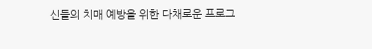신들의 치매 예방을 위한 다채로운 프로그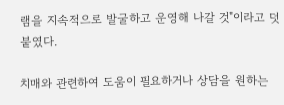램을 지속적으로 발굴하고 운영해 나갈 것"이라고 덧붙였다.

치매와 관련하여 도움이 필요하거나 상담을 원하는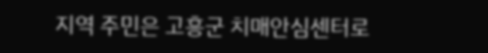지역 주민은 고흥군 치매안심센터로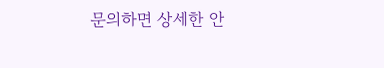문의하면 상세한 안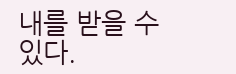내를 받을 수 있다.